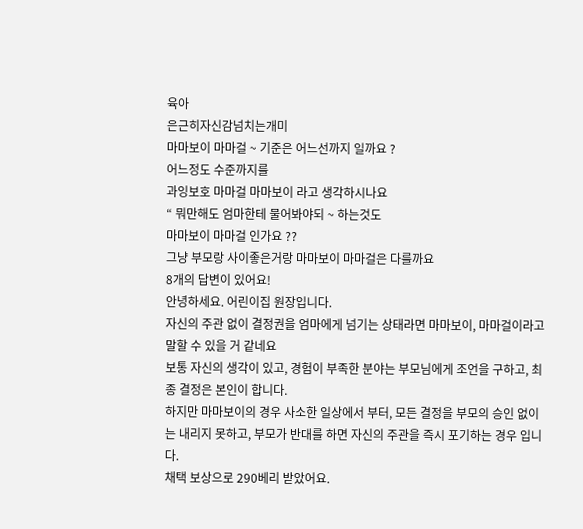육아
은근히자신감넘치는개미
마마보이 마마걸 ~ 기준은 어느선까지 일까요 ?
어느정도 수준까지를
과잉보호 마마걸 마마보이 라고 생각하시나요
“ 뭐만해도 엄마한테 물어봐야되 ~ 하는것도
마마보이 마마걸 인가요 ??
그냥 부모랑 사이좋은거랑 마마보이 마마걸은 다를까요
8개의 답변이 있어요!
안녕하세요. 어린이집 원장입니다.
자신의 주관 없이 결정권을 엄마에게 넘기는 상태라면 마마보이, 마마걸이라고 말할 수 있을 거 같네요
보통 자신의 생각이 있고, 경험이 부족한 분야는 부모님에게 조언을 구하고, 최종 결정은 본인이 합니다.
하지만 마마보이의 경우 사소한 일상에서 부터, 모든 결정을 부모의 승인 없이는 내리지 못하고, 부모가 반대를 하면 자신의 주관을 즉시 포기하는 경우 입니다.
채택 보상으로 290베리 받았어요.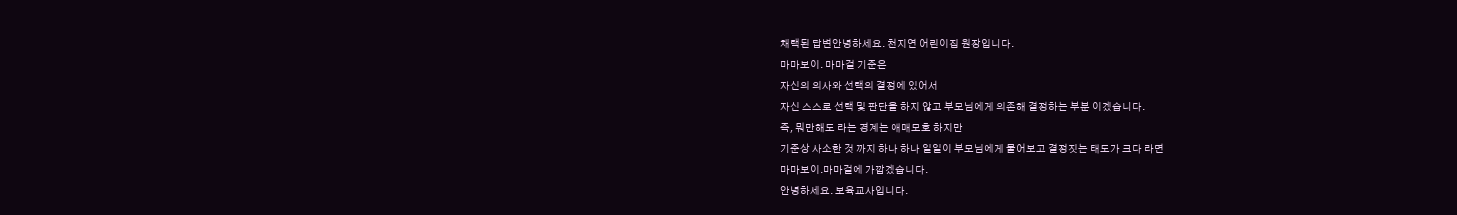채택된 답변안녕하세요. 천지연 어린이집 원장입니다.
마마보이. 마마걸 기준은
자신의 의사와 선택의 결정에 있어서
자신 스스로 선택 및 판단을 하지 않고 부모님에게 의존해 결정하는 부분 이겠습니다.
즉, 뭐만해도 라는 경계는 애매모호 하지만
기준상 사소한 것 까지 하나 하나 일일이 부모님에게 물어보고 결정짓는 태도가 크다 라면
마마보이.마마걸에 가깝겠습니다.
안녕하세요. 보육교사입니다.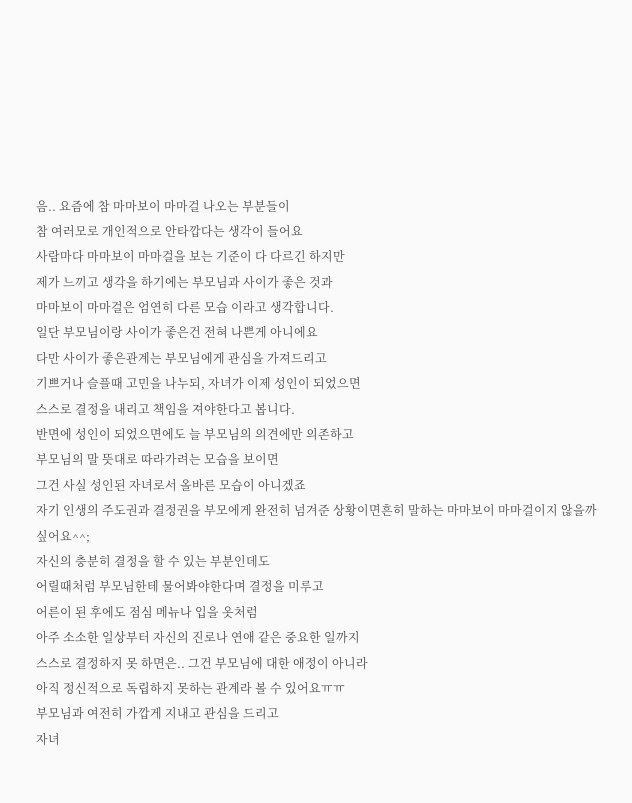음.. 요즘에 참 마마보이 마마걸 나오는 부분들이
참 여러모로 개인적으로 안타깝다는 생각이 들어요
사람마다 마마보이 마마걸을 보는 기준이 다 다르긴 하지만
제가 느끼고 생각을 하기에는 부모님과 사이가 좋은 것과
마마보이 마마걸은 엄연히 다른 모습 이라고 생각합니다.
일단 부모님이랑 사이가 좋은건 전혀 나쁜게 아니에요
다만 사이가 좋은관계는 부모님에게 관심을 가져드리고
기쁘거나 슬플때 고민을 나누되, 자녀가 이제 성인이 되었으면
스스로 결정을 내리고 책임을 져야한다고 봅니다.
반면에 성인이 되었으면에도 늘 부모님의 의견에만 의존하고
부모님의 말 뜻대로 따라가려는 모습을 보이면
그건 사실 성인된 자녀로서 올바른 모습이 아니겠죠
자기 인생의 주도권과 결정권을 부모에게 완전히 넘겨준 상황이면흔히 말하는 마마보이 마마걸이지 않을까 싶어요^^;
자신의 충분히 결정을 할 수 있는 부분인데도
어릴때처럼 부모님한테 물어봐야한다며 결정을 미루고
어른이 된 후에도 점심 메뉴나 입을 옷처럼
아주 소소한 일상부터 자신의 진로나 연애 같은 중요한 일까지
스스로 결정하지 못 하면은.. 그건 부모님에 대한 애정이 아니라
아직 정신적으로 독립하지 못하는 관계라 볼 수 있어요ㅠㅠ
부모님과 여전히 가깝게 지내고 관심을 드리고
자녀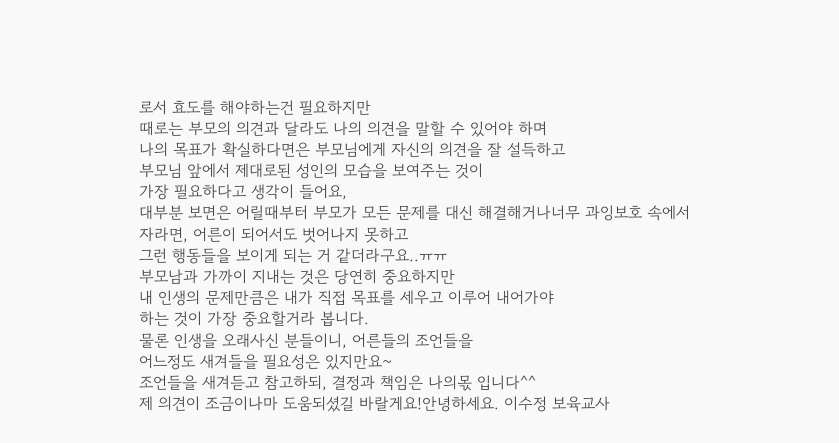로서 효도를 해야하는건 필요하지만
때로는 부모의 의견과 달라도 나의 의견을 말할 수 있어야 하며
나의 목표가 확실하다면은 부모님에게 자신의 의견을 잘 설득하고
부모님 앞에서 제대로된 성인의 모습을 보여주는 것이
가장 필요하다고 생각이 들어요,
대부분 보면은 어릴때부터 부모가 모든 문제를 대신 해결해거나너무 과잉보호 속에서 자라면, 어른이 되어서도 벗어나지 못하고
그런 행동들을 보이게 되는 거 같더라구요..ㅠㅠ
부모남과 가까이 지내는 것은 당연히 중요하지만
내 인생의 문제만큼은 내가 직접 목표를 세우고 이루어 내어가야
하는 것이 가장 중요할거라 봅니다.
물론 인생을 오래사신 분들이니, 어른들의 조언들을
어느정도 새겨들을 필요성은 있지만요~
조언들을 새겨듣고 참고하되, 결정과 책임은 나의몫 입니다^^
제 의견이 조금이나마 도움되셨길 바랄게요!안녕하세요. 이수정 보육교사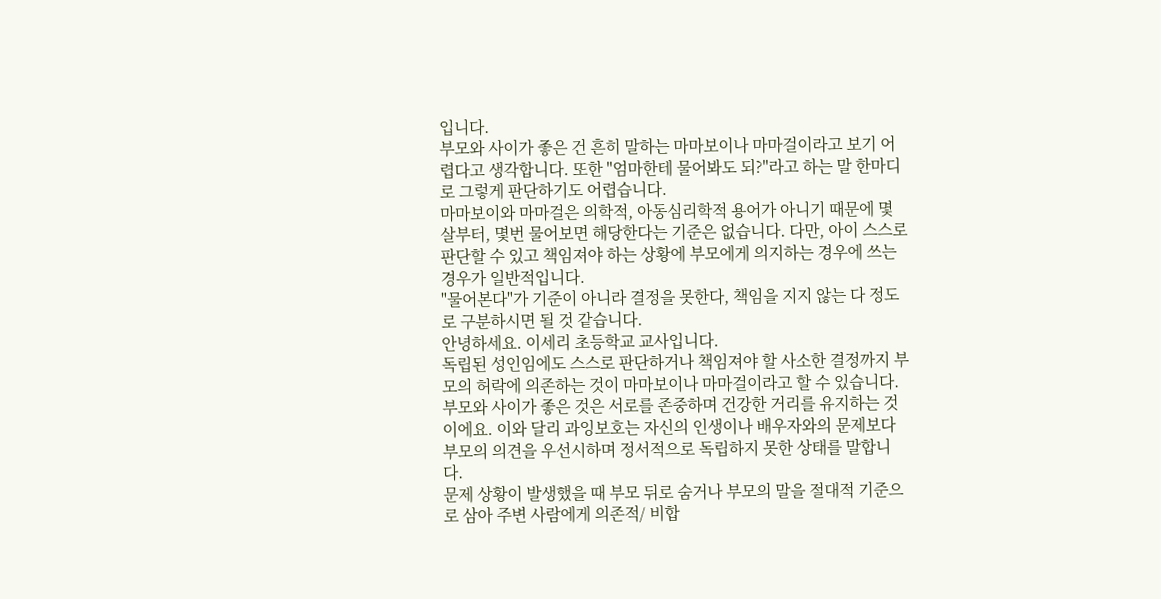입니다.
부모와 사이가 좋은 건 흔히 말하는 마마보이나 마마걸이라고 보기 어렵다고 생각합니다. 또한 "엄마한테 물어봐도 되?"라고 하는 말 한마디로 그렇게 판단하기도 어렵습니다.
마마보이와 마마걸은 의학적, 아동심리학적 용어가 아니기 때문에 몇살부터, 몇번 물어보면 해당한다는 기준은 없습니다. 다만, 아이 스스로 판단할 수 있고 책임져야 하는 상황에 부모에게 의지하는 경우에 쓰는 경우가 일반적입니다.
"물어본다"가 기준이 아니라 결정을 못한다, 책임을 지지 않는 다 정도로 구분하시면 될 것 같습니다.
안녕하세요. 이세리 초등학교 교사입니다.
독립된 성인임에도 스스로 판단하거나 책임져야 할 사소한 결정까지 부모의 허락에 의존하는 것이 마마보이나 마마걸이라고 할 수 있습니다.
부모와 사이가 좋은 것은 서로를 존중하며 건강한 거리를 유지하는 것이에요. 이와 달리 과잉보호는 자신의 인생이나 배우자와의 문제보다 부모의 의견을 우선시하며 정서적으로 독립하지 못한 상태를 말합니다.
문제 상황이 발생했을 때 부모 뒤로 숨거나 부모의 말을 절대적 기준으로 삼아 주변 사람에게 의존적/ 비합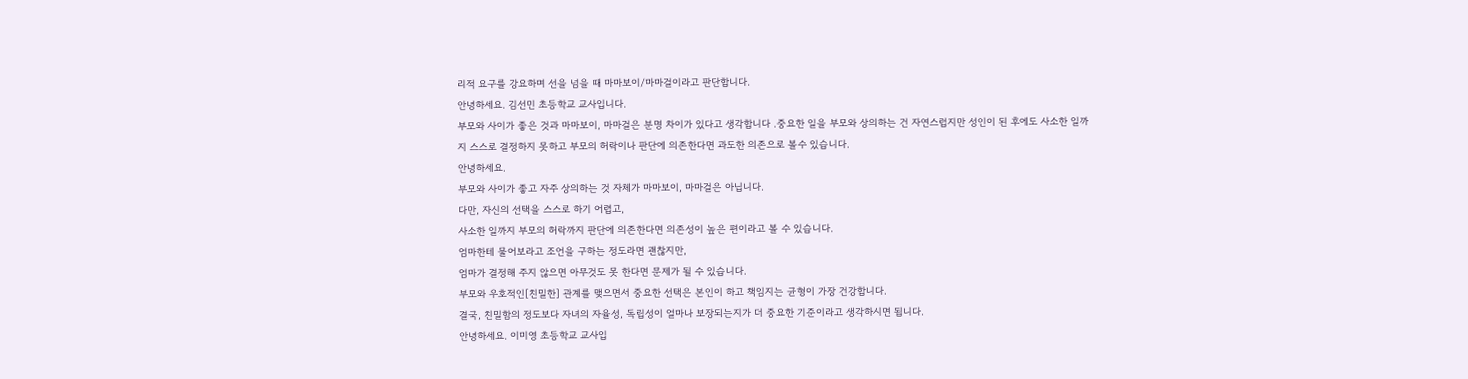리적 요구를 강요하며 선을 넘을 때 마마보이/마마걸이라고 판단합니다.
안녕하세요. 김선민 초등학교 교사입니다.
부모와 사이가 좋은 것과 마마보이, 마마걸은 분명 차이가 있다고 생각합니다 .중요한 일을 부모와 상의하는 건 자연스럽지만 성인이 된 후에도 사소한 일까지 스스로 결정하지 못하고 부모의 허락이나 판단에 의존한다면 과도한 의존으로 볼수 있습니다.
안녕하세요.
부모와 사이가 좋고 자주 상의하는 것 자체가 마마보이, 마마걸은 아닙니다.
다만, 자신의 선택을 스스로 하기 어렵고,
사소한 일까지 부모의 허락까지 판단에 의존한다면 의존성이 높은 편이라고 볼 수 있습니다.
엄마한테 물어보라고 조언을 구하는 정도라면 괜찮지만,
엄마가 결정해 주지 않으면 아무것도 못 한다면 문제가 될 수 있습니다.
부모와 우호적인[친밀한] 관계를 맺으면서 중요한 선택은 본인이 하고 책임지는 균형이 가장 건강합니다.
결국, 친밀함의 정도보다 자녀의 자율성, 독립성이 얼마나 보장되는지가 더 중요한 기준이라고 생각하시면 됩니다.
안녕하세요. 이미영 초등학교 교사입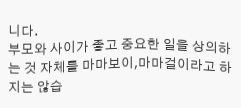니다.
부모와 사이가 좋고 중요한 일을 상의하는 것 자체를 마마보이,마마걸이라고 하지는 않습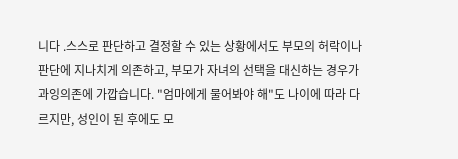니다 .스스로 판단하고 결정할 수 있는 상황에서도 부모의 허락이나 판단에 지나치게 의존하고, 부모가 자녀의 선택을 대신하는 경우가 과잉의존에 가깝습니다. "엄마에게 물어봐야 해"도 나이에 따라 다르지만, 성인이 된 후에도 모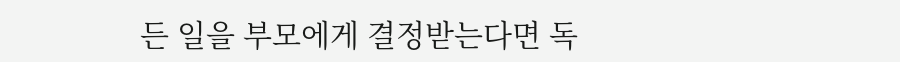든 일을 부모에게 결정받는다면 독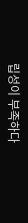립성이 부족하다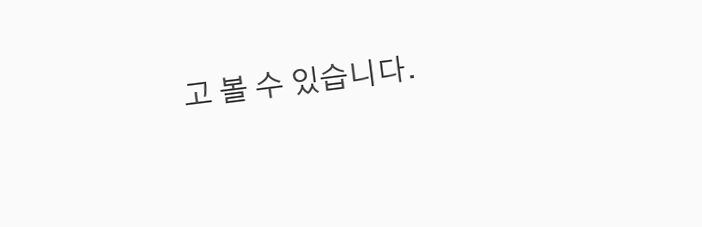고 볼 수 있습니다.